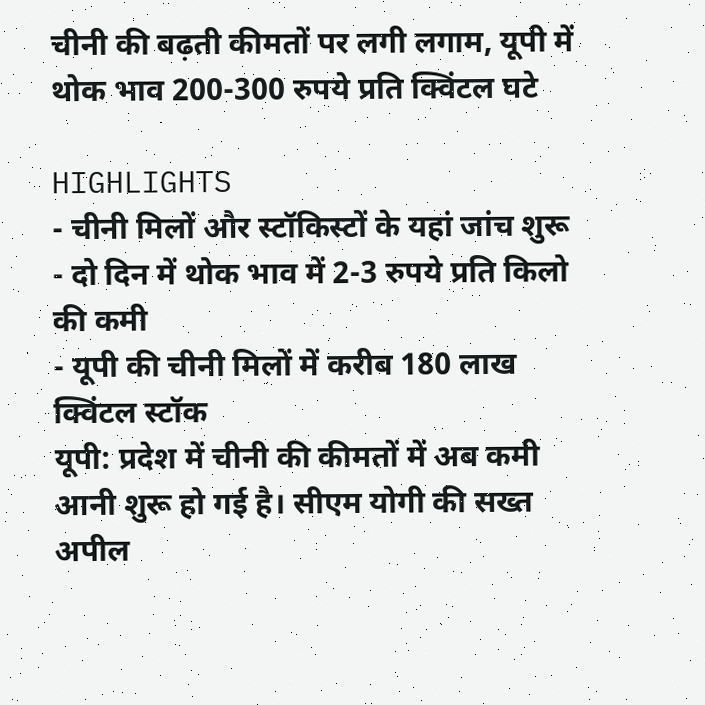चीनी की बढ़ती कीमतों पर लगी लगाम, यूपी में थोक भाव 200-300 रुपये प्रति क्विंटल घटे

HIGHLIGHTS
- चीनी मिलों और स्टॉकिस्टों के यहां जांच शुरू
- दो दिन में थोक भाव में 2-3 रुपये प्रति किलो की कमी
- यूपी की चीनी मिलों में करीब 180 लाख क्विंटल स्टॉक
यूपी: प्रदेश में चीनी की कीमतों में अब कमी आनी शुरू हो गई है। सीएम योगी की सख्त अपील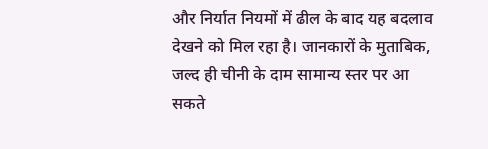और निर्यात नियमों में ढील के बाद यह बदलाव देखने को मिल रहा है। जानकारों के मुताबिक, जल्द ही चीनी के दाम सामान्य स्तर पर आ सकते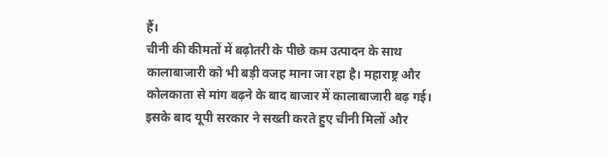हैं।
चीनी की कीमतों में बढ़ोतरी के पीछे कम उत्पादन के साथ कालाबाजारी को भी बड़ी वजह माना जा रहा है। महाराष्ट्र और कोलकाता से मांग बढ़ने के बाद बाजार में कालाबाजारी बढ़ गई। इसके बाद यूपी सरकार ने सख्ती करते हुए चीनी मिलों और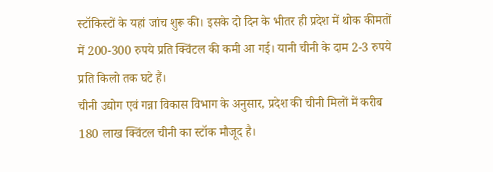स्टॉकिस्टों के यहां जांच शुरू की। इसके दो दिन के भीतर ही प्रदेश में थोक कीमतों में 200-300 रुपये प्रति क्विंटल की कमी आ गई। यानी चीनी के दाम 2-3 रुपये प्रति किलो तक घटे हैं।
चीनी उद्योग एवं गन्ना विकास विभाग के अनुसार, प्रदेश की चीनी मिलों में करीब 180 लाख क्विंटल चीनी का स्टॉक मौजूद है।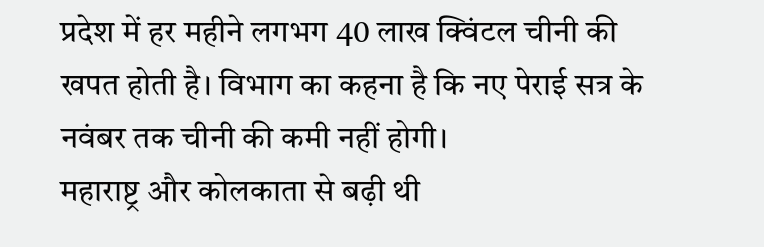प्रदेश में हर महीने लगभग 40 लाख क्विंटल चीनी की खपत होती है। विभाग का कहना है कि नए पेराई सत्र के नवंबर तक चीनी की कमी नहीं होगी।
महाराष्ट्र और कोलकाता से बढ़ी थी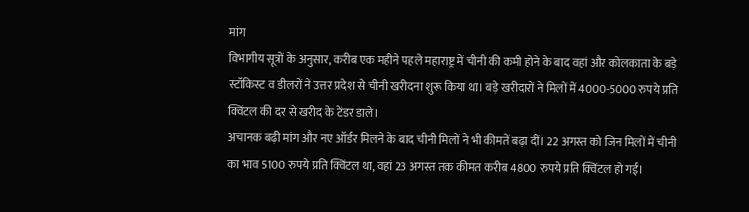मांग
विभागीय सूत्रों के अनुसार, करीब एक महीने पहले महाराष्ट्र में चीनी की कमी होने के बाद वहां और कोलकाता के बड़े स्टॉकिस्ट व डीलरों ने उत्तर प्रदेश से चीनी खरीदना शुरू किया था। बड़े खरीदारों ने मिलों में 4000-5000 रुपये प्रति क्विंटल की दर से खरीद के टेंडर डाले।
अचानक बढ़ी मांग और नए ऑर्डर मिलने के बाद चीनी मिलों ने भी कीमतें बढ़ा दीं। 22 अगस्त को जिन मिलों में चीनी का भाव 5100 रुपये प्रति क्विंटल था, वहां 23 अगस्त तक कीमत करीब 4800 रुपये प्रति क्विंटल हो गई।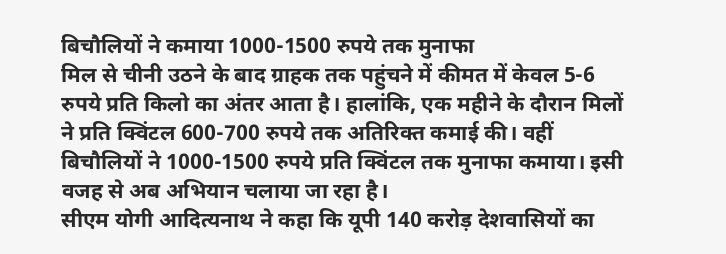बिचौलियों ने कमाया 1000-1500 रुपये तक मुनाफा
मिल से चीनी उठने के बाद ग्राहक तक पहुंचने में कीमत में केवल 5-6 रुपये प्रति किलो का अंतर आता है। हालांकि, एक महीने के दौरान मिलों ने प्रति क्विंटल 600-700 रुपये तक अतिरिक्त कमाई की। वहीं बिचौलियों ने 1000-1500 रुपये प्रति क्विंटल तक मुनाफा कमाया। इसी वजह से अब अभियान चलाया जा रहा है।
सीएम योगी आदित्यनाथ ने कहा कि यूपी 140 करोड़ देशवासियों का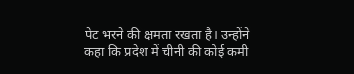पेट भरने की क्षमता रखता है। उन्होंने कहा कि प्रदेश में चीनी की कोई कमी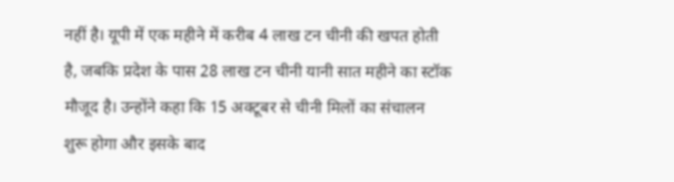नहीं है। यूपी में एक महीने में करीब 4 लाख टन चीनी की खपत होती है, जबकि प्रदेश के पास 28 लाख टन चीनी यानी सात महीने का स्टॉक मौजूद है। उन्होंने कहा कि 15 अक्टूबर से चीनी मिलों का संचालन शुरू होगा और इसके बाद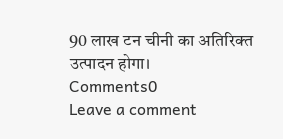90 लाख टन चीनी का अतिरिक्त उत्पादन होगा।
Comments0
Leave a comment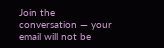Join the conversation — your email will not be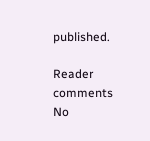published.

Reader comments
No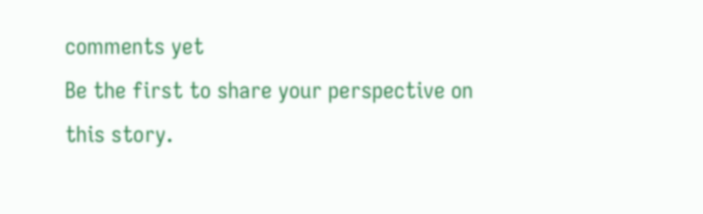comments yet
Be the first to share your perspective on this story.